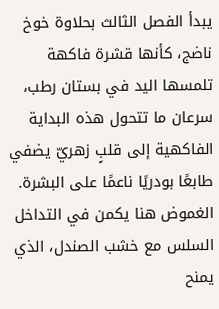يبدأ الفصل الثالث بحلاوة خوخ ناضج، كأنها قشرة فاكهة تلمسها اليد في بستان رطب، سرعان ما تتحول هذه البداية الفاكهية إلى قلبٍ زهريّ يضفي طابعًا بودريًا ناعمًا على البشرة. الغموض هنا يكمن في التداخل السلس مع خشب الصندل، الذي يمنح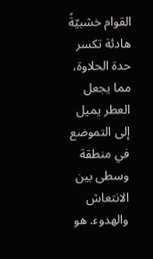القوام خشبيّةً هادئة تكسر حدة الحلاوة، مما يجعل العطر يميل إلى التموضع في منطقة وسطى بين الانتعاش والهدوء. هو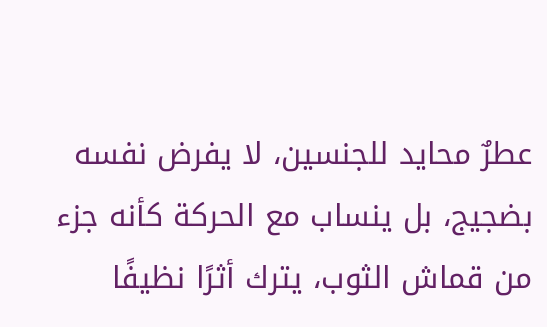عطرٌ محايد للجنسين، لا يفرض نفسه بضجيج، بل ينساب مع الحركة كأنه جزء من قماش الثوب، يترك أثرًا نظيفًا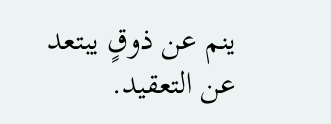ينم عن ذوقٍ يبتعد عن التعقيد.